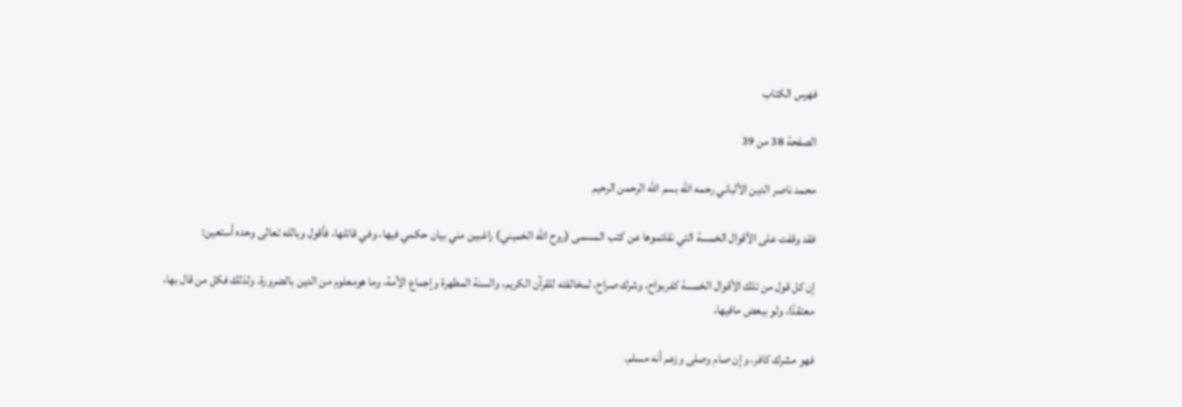فهرس الكتاب

الصفحة 38 من 39

محمد ناصر الدين الألباني رحمه الله بسم الله الرحمن الرحيم

فقد وقفت على الأقوال الخمسة التي نقلتموها عن كتب المسمى (روح الله الخميني) راغبين مني بيان حكمي فيها، وفي قائلها، فأقول وبالله تعالى وحده أستعين:

إن كل قول من تلك الأقوال الخمسة كفربواح، وشرك صراح، لمخالفته للقرآن الكريم، والسنة المطهرة وإجماع الأمة، وما هومعلوم من الدين بالضرورة. ولذلك فكل من قال بها، معتقدًا، ولو ببعض مافيها،

فهو مشرك كافر، وإن صام وصلى وزعم أنه مسلم.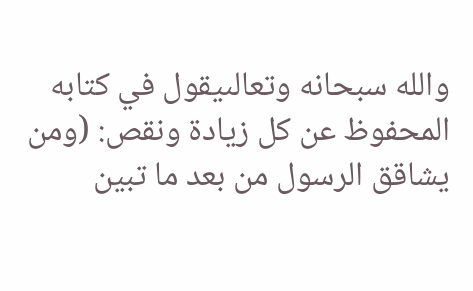والله سبحانه وتعالىيقول في كتابه المحفوظ عن كل زيادة ونقص: (ومن يشاقق الرسول من بعد ما تبين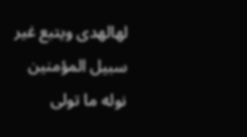لهالهدى ويتبع غير سبيل المؤمنين نوله ما تولى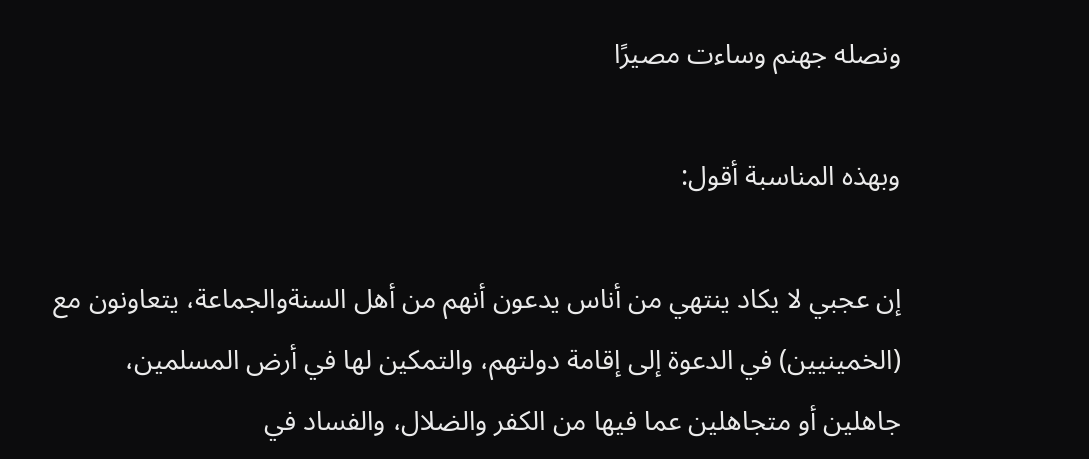ونصله جهنم وساءت مصيرًا

وبهذه المناسبة أقول:

إن عجبي لا يكاد ينتهي من أناس يدعون أنهم من أهل السنةوالجماعة، يتعاونون مع (الخمينيين) في الدعوة إلى إقامة دولتهم، والتمكين لها في أرض المسلمين، جاهلين أو متجاهلين عما فيها من الكفر والضلال، والفساد في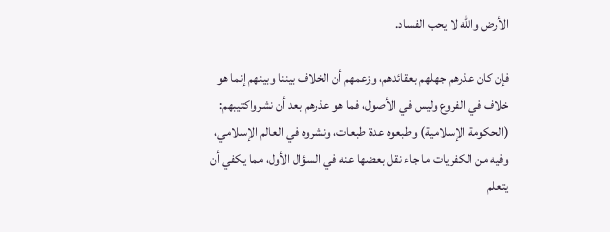الأرض والله لا يحب الفساد.

فإن كان عذرهم جهلهم بعقائدهم، وزعمهم أن الخلاف بيننا وبينهم إنما هو خلاف في الفروع وليس في الأصول، فما هو عذرهم بعد أن نشرواكتيبهم: (الحكومة الإسلامية) وطبعوه عدة طبعات، ونشروه في العالم الإسلامي، وفيه من الكفريات ما جاء نقل بعضها عنه في السؤال الأول، مما يكفي أن يتعلم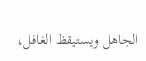الجاهل ويستيقظ الغافل،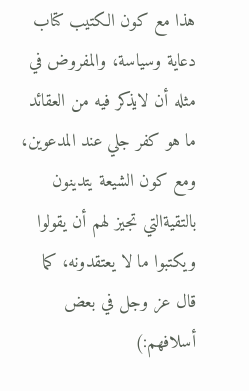هذا مع كون الكتيب كتاب دعاية وسياسة، والمفروض في مثله أن لايذكر فيه من العقائد ما هو كفر جلي عند المدعوين، ومع كون الشيعة يتدينون بالتقيةالتي تجيز لهم أن يقولوا ويكتبوا ما لا يعتقدونه، كما قال عز وجل في بعض أسلافهم:)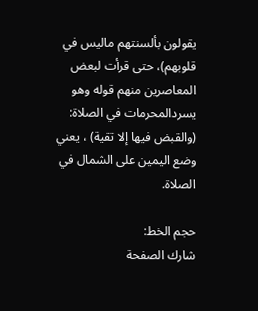يقولون بألسنتهم ماليس في قلوبهم)، حتى قرأت لبعض المعاصرين منهم قوله وهو يسردالمحرمات في الصلاة: (والقبض فيها إلا تقية) ، يعني وضع اليمين على الشمال في الصلاة.

حجم الخط:
شارك الصفحة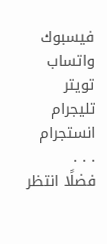فيسبوك واتساب تويتر تليجرام انستجرام
. . .
فضلًا انتظر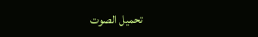تحميل الصوت